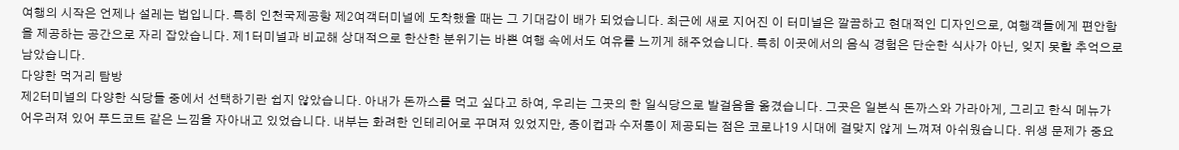여행의 시작은 언제나 설레는 법입니다. 특히 인천국제공항 제2여객터미널에 도착했을 때는 그 기대감이 배가 되었습니다. 최근에 새로 지어진 이 터미널은 깔끔하고 현대적인 디자인으로, 여행객들에게 편안함을 제공하는 공간으로 자리 잡았습니다. 제1터미널과 비교해 상대적으로 한산한 분위기는 바쁜 여행 속에서도 여유를 느끼게 해주었습니다. 특히 이곳에서의 음식 경험은 단순한 식사가 아닌, 잊지 못할 추억으로 남았습니다.
다양한 먹거리 탐방
제2터미널의 다양한 식당들 중에서 선택하기란 쉽지 않았습니다. 아내가 돈까스를 먹고 싶다고 하여, 우리는 그곳의 한 일식당으로 발걸음을 옮겼습니다. 그곳은 일본식 돈까스와 가라아게, 그리고 한식 메뉴가 어우러져 있어 푸드코트 같은 느낌을 자아내고 있었습니다. 내부는 화려한 인테리어로 꾸며져 있었지만, 종이컵과 수저통이 제공되는 점은 코로나19 시대에 걸맞지 않게 느껴져 아쉬웠습니다. 위생 문제가 중요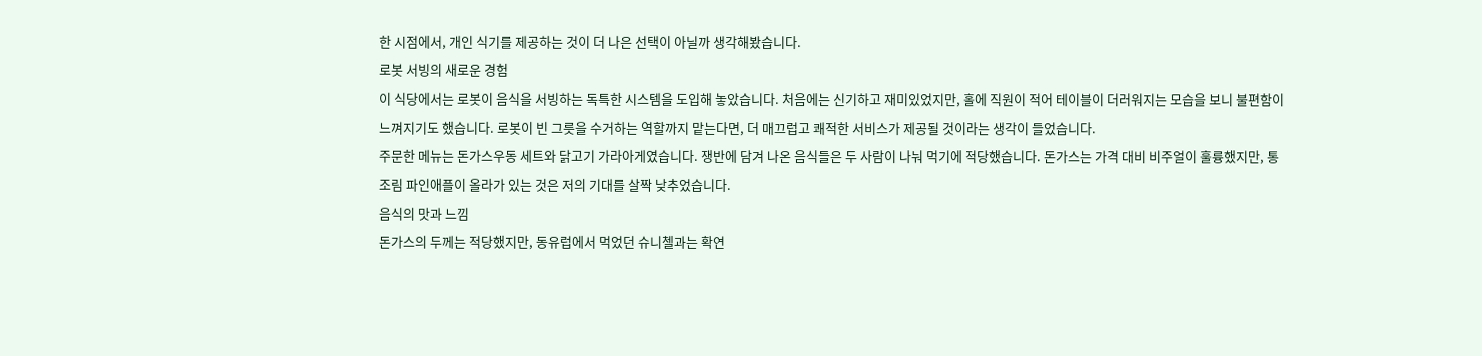한 시점에서, 개인 식기를 제공하는 것이 더 나은 선택이 아닐까 생각해봤습니다.
로봇 서빙의 새로운 경험
이 식당에서는 로봇이 음식을 서빙하는 독특한 시스템을 도입해 놓았습니다. 처음에는 신기하고 재미있었지만, 홀에 직원이 적어 테이블이 더러워지는 모습을 보니 불편함이 느껴지기도 했습니다. 로봇이 빈 그릇을 수거하는 역할까지 맡는다면, 더 매끄럽고 쾌적한 서비스가 제공될 것이라는 생각이 들었습니다.
주문한 메뉴는 돈가스우동 세트와 닭고기 가라아게였습니다. 쟁반에 담겨 나온 음식들은 두 사람이 나눠 먹기에 적당했습니다. 돈가스는 가격 대비 비주얼이 훌륭했지만, 통조림 파인애플이 올라가 있는 것은 저의 기대를 살짝 낮추었습니다.
음식의 맛과 느낌
돈가스의 두께는 적당했지만, 동유럽에서 먹었던 슈니첼과는 확연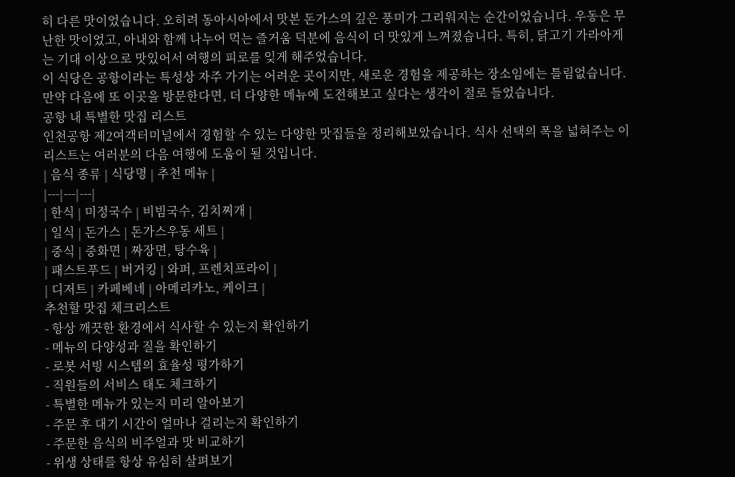히 다른 맛이었습니다. 오히려 동아시아에서 맛본 돈가스의 깊은 풍미가 그리워지는 순간이었습니다. 우동은 무난한 맛이었고, 아내와 함께 나누어 먹는 즐거움 덕분에 음식이 더 맛있게 느껴졌습니다. 특히, 닭고기 가라아게는 기대 이상으로 맛있어서 여행의 피로를 잊게 해주었습니다.
이 식당은 공항이라는 특성상 자주 가기는 어려운 곳이지만, 새로운 경험을 제공하는 장소임에는 틀림없습니다. 만약 다음에 또 이곳을 방문한다면, 더 다양한 메뉴에 도전해보고 싶다는 생각이 절로 들었습니다.
공항 내 특별한 맛집 리스트
인천공항 제2여객터미널에서 경험할 수 있는 다양한 맛집들을 정리해보았습니다. 식사 선택의 폭을 넓혀주는 이 리스트는 여러분의 다음 여행에 도움이 될 것입니다.
| 음식 종류 | 식당명 | 추천 메뉴 |
|---|---|---|
| 한식 | 미정국수 | 비빔국수, 김치찌개 |
| 일식 | 돈가스 | 돈가스우동 세트 |
| 중식 | 중화면 | 짜장면, 탕수육 |
| 패스트푸드 | 버거킹 | 와퍼, 프렌치프라이 |
| 디저트 | 카페베네 | 아메리카노, 케이크 |
추천할 맛집 체크리스트
- 항상 깨끗한 환경에서 식사할 수 있는지 확인하기
- 메뉴의 다양성과 질을 확인하기
- 로봇 서빙 시스템의 효율성 평가하기
- 직원들의 서비스 태도 체크하기
- 특별한 메뉴가 있는지 미리 알아보기
- 주문 후 대기 시간이 얼마나 걸리는지 확인하기
- 주문한 음식의 비주얼과 맛 비교하기
- 위생 상태를 항상 유심히 살펴보기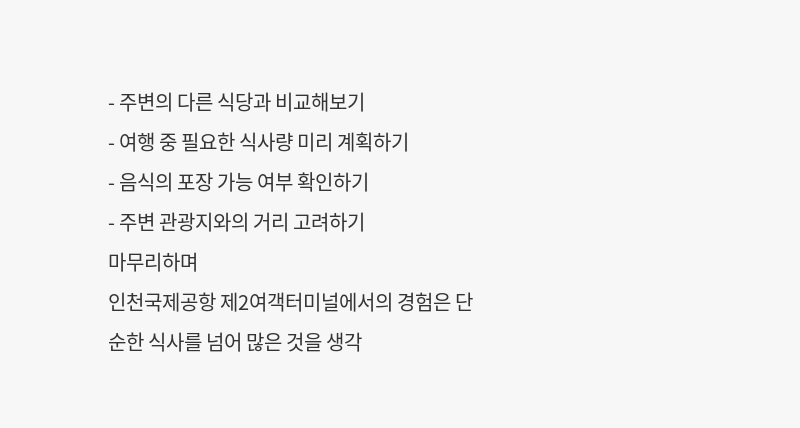- 주변의 다른 식당과 비교해보기
- 여행 중 필요한 식사량 미리 계획하기
- 음식의 포장 가능 여부 확인하기
- 주변 관광지와의 거리 고려하기
마무리하며
인천국제공항 제2여객터미널에서의 경험은 단순한 식사를 넘어 많은 것을 생각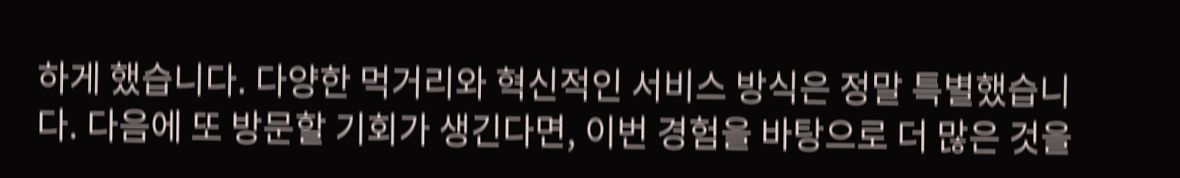하게 했습니다. 다양한 먹거리와 혁신적인 서비스 방식은 정말 특별했습니다. 다음에 또 방문할 기회가 생긴다면, 이번 경험을 바탕으로 더 많은 것을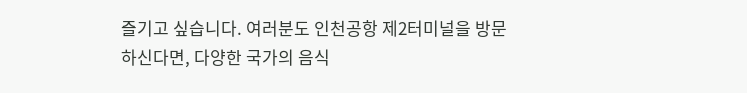즐기고 싶습니다. 여러분도 인천공항 제2터미널을 방문하신다면, 다양한 국가의 음식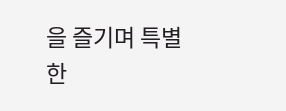을 즐기며 특별한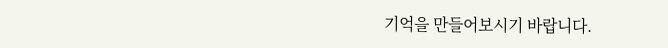기억을 만들어보시기 바랍니다.